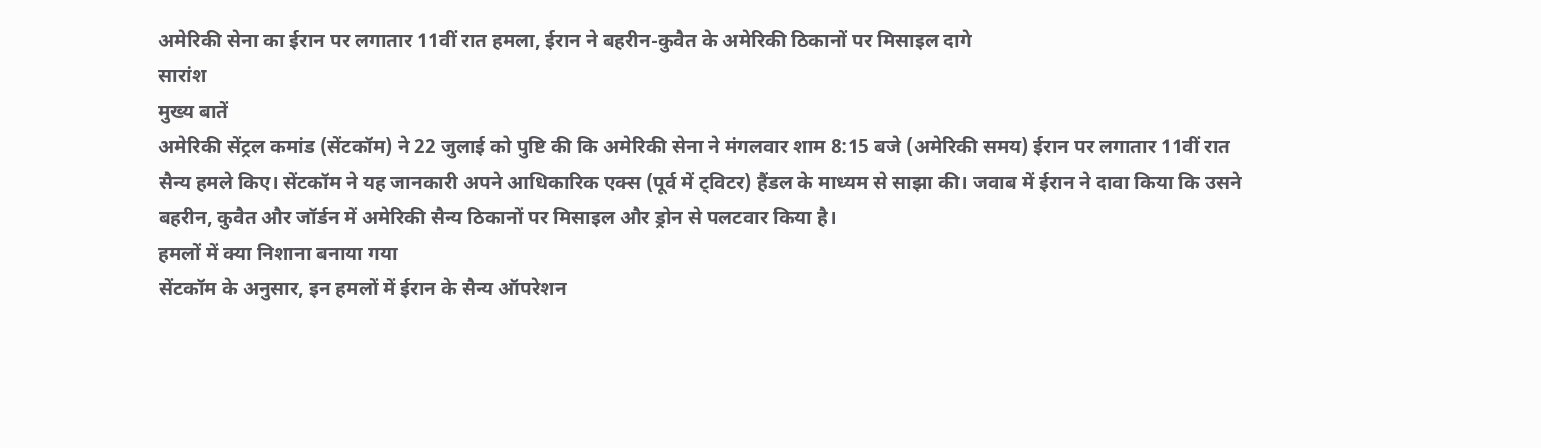अमेरिकी सेना का ईरान पर लगातार 11वीं रात हमला, ईरान ने बहरीन-कुवैत के अमेरिकी ठिकानों पर मिसाइल दागे
सारांश
मुख्य बातें
अमेरिकी सेंट्रल कमांड (सेंटकॉम) ने 22 जुलाई को पुष्टि की कि अमेरिकी सेना ने मंगलवार शाम 8:15 बजे (अमेरिकी समय) ईरान पर लगातार 11वीं रात सैन्य हमले किए। सेंटकॉम ने यह जानकारी अपने आधिकारिक एक्स (पूर्व में ट्विटर) हैंडल के माध्यम से साझा की। जवाब में ईरान ने दावा किया कि उसने बहरीन, कुवैत और जॉर्डन में अमेरिकी सैन्य ठिकानों पर मिसाइल और ड्रोन से पलटवार किया है।
हमलों में क्या निशाना बनाया गया
सेंटकॉम के अनुसार, इन हमलों में ईरान के सैन्य ऑपरेशन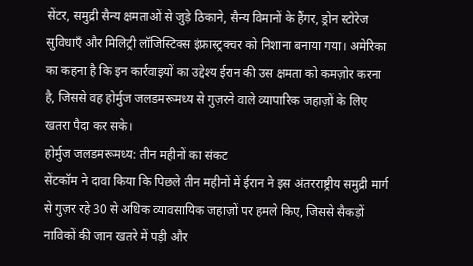सेंटर, समुद्री सैन्य क्षमताओं से जुड़े ठिकाने, सैन्य विमानों के हैंगर, ड्रोन स्टोरेज सुविधाएँ और मिलिट्री लॉजिस्टिक्स इंफ्रास्ट्रक्चर को निशाना बनाया गया। अमेरिका का कहना है कि इन कार्रवाइयों का उद्देश्य ईरान की उस क्षमता को कमज़ोर करना है, जिससे वह होर्मुज जलडमरूमध्य से गुज़रने वाले व्यापारिक जहाज़ों के लिए खतरा पैदा कर सके।
होर्मुज जलडमरूमध्य: तीन महीनों का संकट
सेंटकॉम ने दावा किया कि पिछले तीन महीनों में ईरान ने इस अंतरराष्ट्रीय समुद्री मार्ग से गुज़र रहे 30 से अधिक व्यावसायिक जहाज़ों पर हमले किए, जिससे सैकड़ों नाविकों की जान खतरे में पड़ी और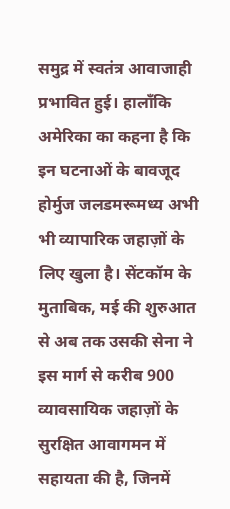समुद्र में स्वतंत्र आवाजाही प्रभावित हुई। हालाँकि अमेरिका का कहना है कि इन घटनाओं के बावजूद होर्मुज जलडमरूमध्य अभी भी व्यापारिक जहाज़ों के लिए खुला है। सेंटकॉम के मुताबिक, मई की शुरुआत से अब तक उसकी सेना ने इस मार्ग से करीब 900 व्यावसायिक जहाज़ों के सुरक्षित आवागमन में सहायता की है, जिनमें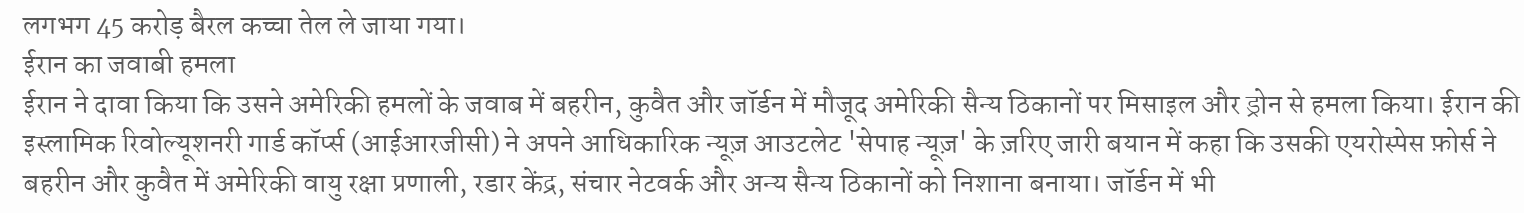लगभग 45 करोड़ बैरल कच्चा तेल ले जाया गया।
ईरान का जवाबी हमला
ईरान ने दावा किया कि उसने अमेरिकी हमलों के जवाब में बहरीन, कुवैत और जॉर्डन में मौजूद अमेरिकी सैन्य ठिकानों पर मिसाइल और ड्रोन से हमला किया। ईरान की इस्लामिक रिवोल्यूशनरी गार्ड कॉर्प्स (आईआरजीसी) ने अपने आधिकारिक न्यूज़ आउटलेट 'सेपाह न्यूज़' के ज़रिए जारी बयान में कहा कि उसकी एयरोस्पेस फ़ोर्स ने बहरीन और कुवैत में अमेरिकी वायु रक्षा प्रणाली, रडार केंद्र, संचार नेटवर्क और अन्य सैन्य ठिकानों को निशाना बनाया। जॉर्डन में भी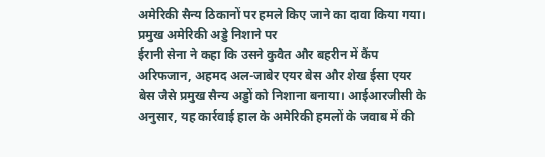अमेरिकी सैन्य ठिकानों पर हमले किए जाने का दावा किया गया।
प्रमुख अमेरिकी अड्डे निशाने पर
ईरानी सेना ने कहा कि उसने कुवैत और बहरीन में कैंप अरिफजान, अहमद अल-जाबेर एयर बेस और शेख ईसा एयर बेस जैसे प्रमुख सैन्य अड्डों को निशाना बनाया। आईआरजीसी के अनुसार, यह कार्रवाई हाल के अमेरिकी हमलों के जवाब में की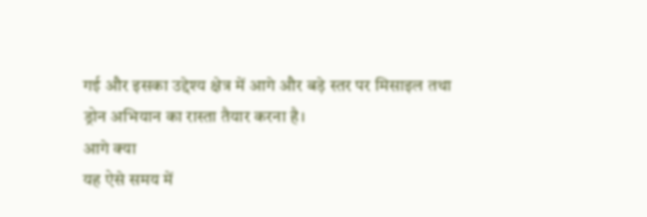गई और इसका उद्देश्य क्षेत्र में आगे और बड़े स्तर पर मिसाइल तथा ड्रोन अभियान का रास्ता तैयार करना है।
आगे क्या
यह ऐसे समय में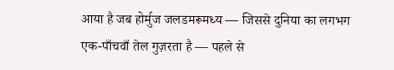आया है जब होर्मुज जलडमरूमध्य — जिससे दुनिया का लगभग एक-पाँचवाँ तेल गुज़रता है — पहले से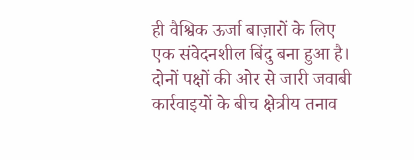ही वैश्विक ऊर्जा बाज़ारों के लिए एक संवेदनशील बिंदु बना हुआ है। दोनों पक्षों की ओर से जारी जवाबी कार्रवाइयों के बीच क्षेत्रीय तनाव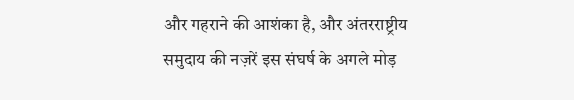और गहराने की आशंका है, और अंतरराष्ट्रीय समुदाय की नज़रें इस संघर्ष के अगले मोड़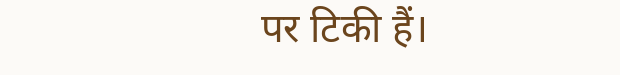पर टिकी हैं।